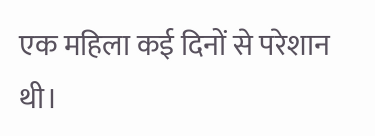एक महिला कई दिनों से परेशान थी।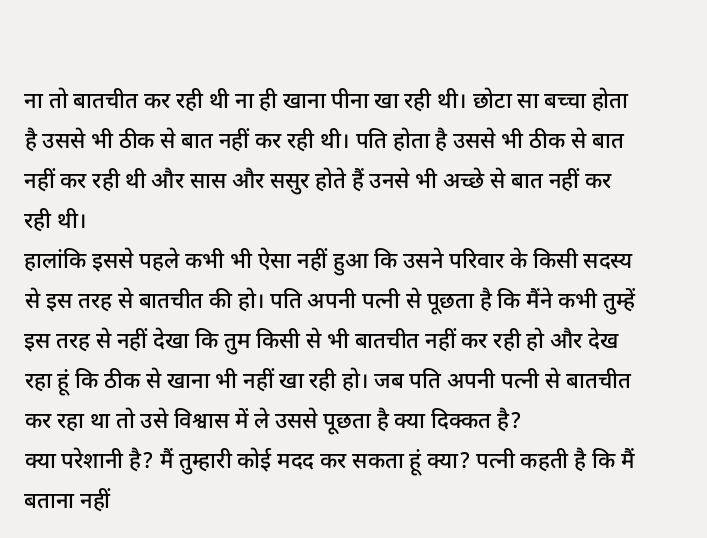ना तो बातचीत कर रही थी ना ही खाना पीना खा रही थी। छोटा सा बच्चा होता है उससे भी ठीक से बात नहीं कर रही थी। पति होता है उससे भी ठीक से बात नहीं कर रही थी और सास और ससुर होते हैं उनसे भी अच्छे से बात नहीं कर रही थी।
हालांकि इससे पहले कभी भी ऐसा नहीं हुआ कि उसने परिवार के किसी सदस्य से इस तरह से बातचीत की हो। पति अपनी पत्नी से पूछता है कि मैंने कभी तुम्हें इस तरह से नहीं देखा कि तुम किसी से भी बातचीत नहीं कर रही हो और देख रहा हूं कि ठीक से खाना भी नहीं खा रही हो। जब पति अपनी पत्नी से बातचीत कर रहा था तो उसे विश्वास में ले उससे पूछता है क्या दिक्कत है?
क्या परेशानी है? मैं तुम्हारी कोई मदद कर सकता हूं क्या? पत्नी कहती है कि मैं बताना नहीं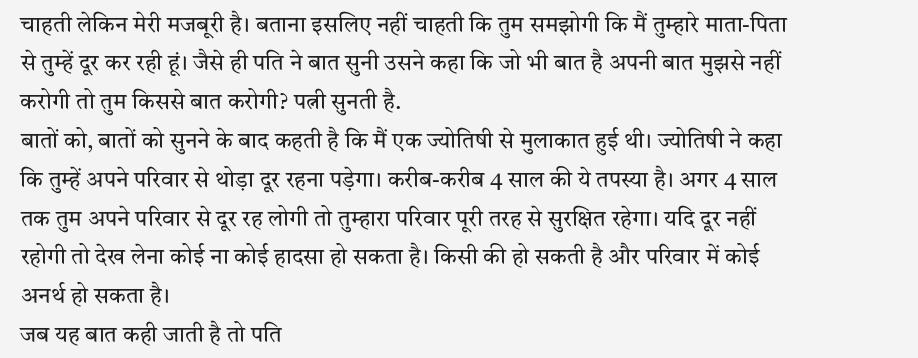चाहती लेकिन मेरी मजबूरी है। बताना इसलिए नहीं चाहती कि तुम समझोगी कि मैं तुम्हारे माता-पिता से तुम्हें दूर कर रही हूं। जैसे ही पति ने बात सुनी उसने कहा कि जो भी बात है अपनी बात मुझसे नहीं करोगी तो तुम किससे बात करोगी? पत्नी सुनती है.
बातों को, बातों को सुनने के बाद कहती है कि मैं एक ज्योतिषी से मुलाकात हुई थी। ज्योतिषी ने कहा कि तुम्हें अपने परिवार से थोड़ा दूर रहना पड़ेगा। करीब-करीब 4 साल की ये तपस्या है। अगर 4 साल तक तुम अपने परिवार से दूर रह लोगी तो तुम्हारा परिवार पूरी तरह से सुरक्षित रहेगा। यदि दूर नहीं रहोगी तो देख लेना कोई ना कोई हादसा हो सकता है। किसी की हो सकती है और परिवार में कोई अनर्थ हो सकता है।
जब यह बात कही जाती है तो पति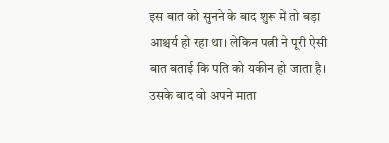इस बात को सुनने के बाद शुरू में तो बड़ा आश्चर्य हो रहा था। लेकिन पत्नी ने पूरी ऐसी बात बताई कि पति को यकीन हो जाता है। उसके बाद वो अपने माता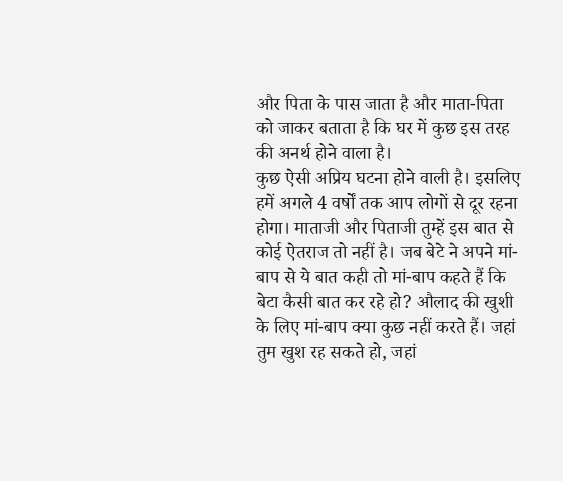और पिता के पास जाता है और माता-पिता को जाकर बताता है कि घर में कुछ इस तरह की अनर्थ होने वाला है।
कुछ ऐसी अप्रिय घटना होने वाली है। इसलिए हमें अगले 4 वर्षों तक आप लोगों से दूर रहना होगा। माताजी और पिताजी तुम्हें इस बात से कोई ऐतराज तो नहीं है। जब बेटे ने अपने मां-बाप से ये बात कही तो मां-बाप कहते हैं कि बेटा कैसी बात कर रहे हो? औलाद की खुशी के लिए मां-बाप क्या कुछ नहीं करते हैं। जहां तुम खुश रह सकते हो, जहां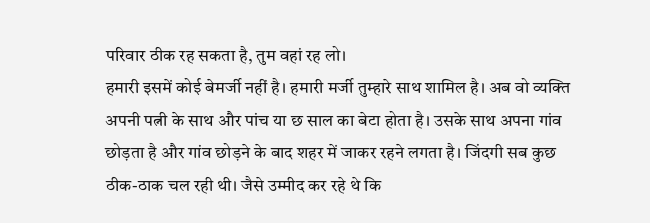परिवार ठीक रह सकता है, तुम वहां रह लो।
हमारी इसमें कोई बेमर्जी नहीं है। हमारी मर्जी तुम्हारे साथ शामिल है। अब वो व्यक्ति अपनी पत्नी के साथ और पांच या छ साल का बेटा होता है। उसके साथ अपना गांव छोड़ता है और गांव छोड़ने के बाद शहर में जाकर रहने लगता है। जिंदगी सब कुछ ठीक-ठाक चल रही थी। जैसे उम्मीद कर रहे थे कि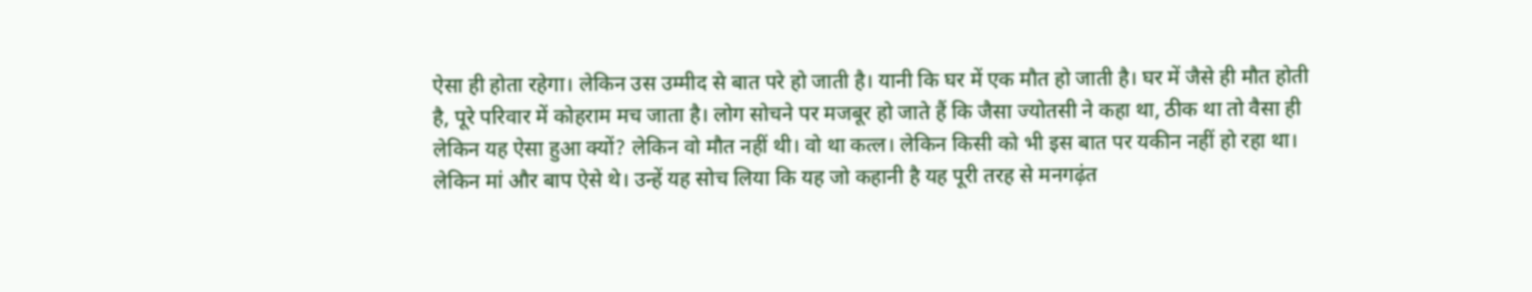ऐसा ही होता रहेगा। लेकिन उस उम्मीद से बात परे हो जाती है। यानी कि घर में एक मौत हो जाती है। घर में जैसे ही मौत होती है, पूरे परिवार में कोहराम मच जाता है। लोग सोचने पर मजबूर हो जाते हैं कि जैसा ज्योतसी ने कहा था, ठीक था तो वैसा ही लेकिन यह ऐसा हुआ क्यों? लेकिन वो मौत नहीं थी। वो था कत्ल। लेकिन किसी को भी इस बात पर यकीन नहीं हो रहा था।
लेकिन मां और बाप ऐसे थे। उन्हें यह सोच लिया कि यह जो कहानी है यह पूरी तरह से मनगढ़ंत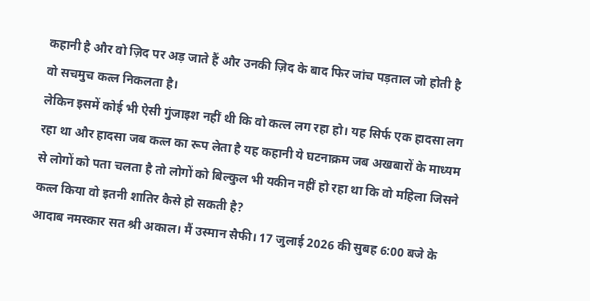कहानी है और वो ज़िद पर अड़ जाते हैं और उनकी ज़िद के बाद फिर जांच पड़ताल जो होती है वो सचमुच कत्ल निकलता है।
लेकिन इसमें कोई भी ऐसी गुंजाइश नहीं थी कि वो कत्ल लग रहा हो। यह सिर्फ एक हादसा लग रहा था और हादसा जब कत्ल का रूप लेता है यह कहानी ये घटनाक्रम जब अखबारों के माध्यम से लोगों को पता चलता है तो लोगों को बिल्कुल भी यकीन नहीं हो रहा था कि वो महिला जिसने कत्ल किया वो इतनी शातिर कैसे हो सकती है?
आदाब नमस्कार सत श्री अकाल। मैं उस्मान सैफी। 17 जुलाई 2026 की सुबह 6:00 बजे के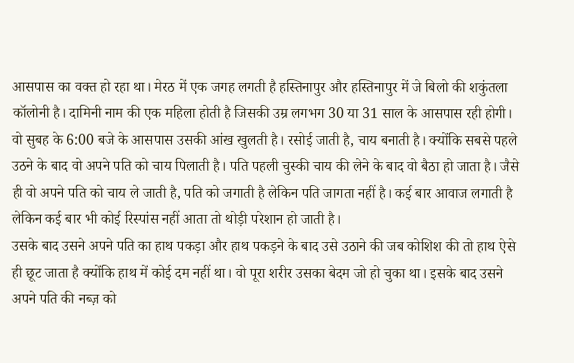आसपास का वक्त हो रहा था। मेरठ में एक जगह लगती है हस्तिनापुर और हस्तिनापुर में जे बिलो की शकुंतला कॉलोनी है। दामिनी नाम की एक महिला होती है जिसकी उम्र लगभग 30 या 31 साल के आसपास रही होगी। वो सुबह के 6:00 बजे के आसपास उसकी आंख खुलती है। रसोई जाती है, चाय बनाती है। क्योंकि सबसे पहले उठने के बाद वो अपने पति को चाय पिलाती है। पति पहली चुस्की चाय की लेने के बाद वो बैठा हो जाता है। जैसे ही वो अपने पति को चाय ले जाती है, पति को जगाती है लेकिन पति जागता नहीं है। कई बार आवाज लगाती है लेकिन कई बार भी कोई रिस्पांस नहीं आता तो थोड़ी परेशान हो जाती है।
उसके बाद उसने अपने पति का हाथ पकड़ा और हाथ पकड़ने के बाद उसे उठाने की जब कोशिश की तो हाथ ऐसे ही छूट जाता है क्योंकि हाथ में कोई दम नहीं था। वो पूरा शरीर उसका बेदम जो हो चुका था। इसके बाद उसने अपने पति की नब्ज़ को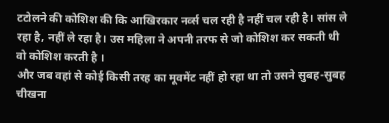टटोलने की कोशिश की कि आखिरकार नर्व्स चल रही है नहीं चल रही है। सांस ले रहा है, नहीं ले रहा है। उस महिला ने अपनी तरफ से जो कोशिश कर सकती थी वो कोशिश करती है ।
और जब वहां से कोई किसी तरह का मूवमेंट नहीं हो रहा था तो उसने सुबह-सुबह चीखना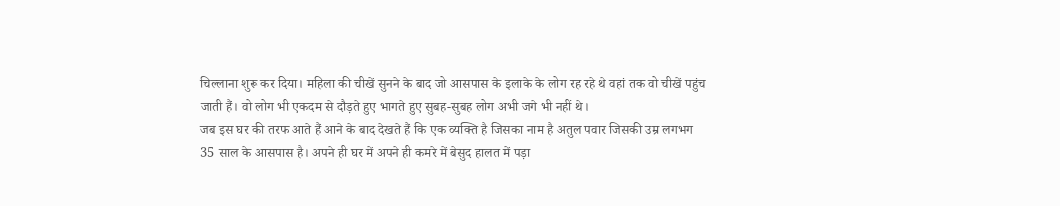चिल्लाना शुरू कर दिया। महिला की चीखें सुनने के बाद जो आसपास के इलाके के लोग रह रहे थे वहां तक वो चीखें पहुंच जाती हैं। वो लोग भी एकदम से दौड़ते हुए भागते हुए सुबह-सुबह लोग अभी जगे भी नहीं थे।
जब इस घर की तरफ आते हैं आने के बाद देखते हैं कि एक व्यक्ति है जिसका नाम है अतुल पवार जिसकी उम्र लगभग 35 साल के आसपास है। अपने ही घर में अपने ही कमरे में बेसुद हालत में पड़ा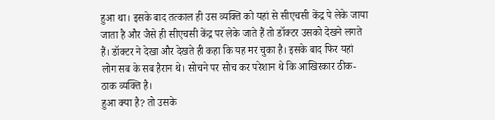हुआ था। इसके बाद तत्काल ही उस व्यक्ति को यहां से सीएचसी केंद्र पे लेके जाया जाता है और जैसे ही सीएचसी केंद्र पर लेके जाते हैं तो डॉक्टर उसको देखने लगते हैं। डॉक्टर ने देखा और देखते ही कहा कि यह मर चुका है। इसके बाद फिर यहां लोग सब के सब हैरान थे। सोचने पर सोच कर परेशान थे कि आखिरकार ठीक-ठाक व्यक्ति है।
हुआ क्या है? तो उसके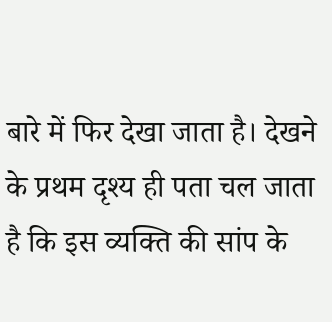बारे में फिर देखा जाता है। देखने के प्रथम दृश्य ही पता चल जाता है कि इस व्यक्ति की सांप के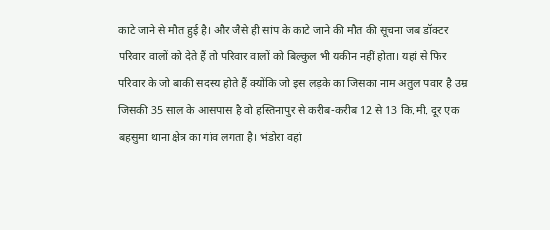काटे जाने से मौत हुई है। और जैसे ही सांप के काटे जाने की मौत की सूचना जब डॉक्टर परिवार वालों को देते हैं तो परिवार वालों को बिल्कुल भी यकीन नहीं होता। यहां से फिर परिवार के जो बाकी सदस्य होते हैं क्योंकि जो इस लड़के का जिसका नाम अतुल पवार है उम्र जिसकी 35 साल के आसपास है वो हस्तिनापुर से करीब-करीब 12 से 13 कि.मी. दूर एक बहसुमा थाना क्षेत्र का गांव लगता है। भंडोरा वहां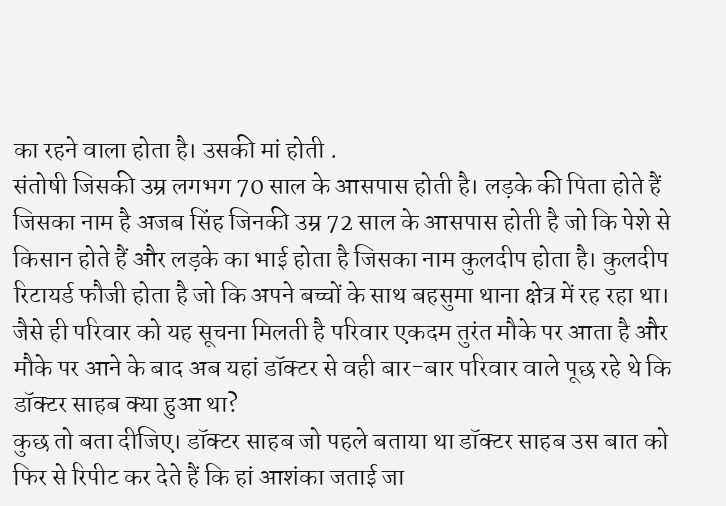का रहने वाला होता है। उसकी मां होती .
संतोषी जिसकी उम्र लगभग 70 साल के आसपास होती है। लड़के की पिता होते हैं जिसका नाम है अजब सिंह जिनकी उम्र 72 साल के आसपास होती है जो कि पेशे से किसान होते हैं और लड़के का भाई होता है जिसका नाम कुलदीप होता है। कुलदीप रिटायर्ड फौजी होता है जो कि अपने बच्चों के साथ बहसुमा थाना क्षेत्र में रह रहा था। जैसे ही परिवार को यह सूचना मिलती है परिवार एकदम तुरंत मौके पर आता है और मौके पर आने के बाद अब यहां डॉक्टर से वही बार-बार परिवार वाले पूछ रहे थे कि डॉक्टर साहब क्या हुआ था?
कुछ तो बता दीजिए। डॉक्टर साहब जो पहले बताया था डॉक्टर साहब उस बात को फिर से रिपीट कर देते हैं कि हां आशंका जताई जा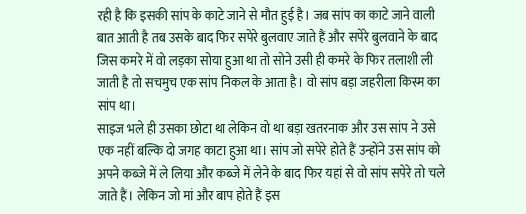रही है कि इसकी सांप के काटे जाने से मौत हुई है। जब सांप का काटे जाने वाली बात आती है तब उसके बाद फिर सपेरे बुलवाए जाते हैं और सपेरे बुलवाने के बाद जिस कमरे में वो लड़का सोया हुआ था तो सोने उसी ही कमरे के फिर तलाशी ली जाती है तो सचमुच एक सांप निकल के आता है। वो सांप बड़ा जहरीला किस्म का सांप था।
साइज भले ही उसका छोटा था लेकिन वो था बड़ा खतरनाक और उस सांप ने उसे एक नहीं बल्कि दो जगह काटा हुआ था। सांप जो सपेरे होते हैं उन्होंने उस सांप को अपने कब्जे में ले लिया और कब्जे में लेने के बाद फिर यहां से वो सांप सपेरे तो चले जाते हैं। लेकिन जो मां और बाप होते हैं इस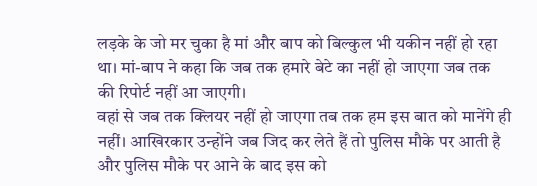लड़के के जो मर चुका है मां और बाप को बिल्कुल भी यकीन नहीं हो रहा था। मां-बाप ने कहा कि जब तक हमारे बेटे का नहीं हो जाएगा जब तक की रिपोर्ट नहीं आ जाएगी।
वहां से जब तक क्लियर नहीं हो जाएगा तब तक हम इस बात को मानेंगे ही नहीं। आखिरकार उन्होंने जब जिद कर लेते हैं तो पुलिस मौके पर आती है और पुलिस मौके पर आने के बाद इस को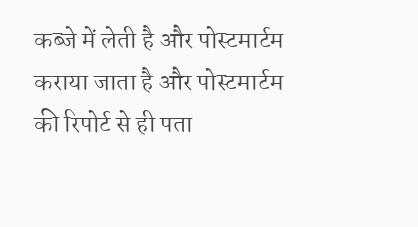कब्जे में लेती है और पोस्टमार्टम कराया जाता है और पोस्टमार्टम की रिपोर्ट से ही पता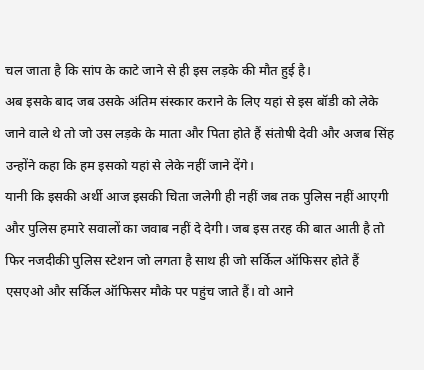चल जाता है कि सांप के काटे जाने से ही इस लड़के की मौत हुई है।
अब इसके बाद जब उसके अंतिम संस्कार कराने के लिए यहां से इस बॉडी को लेके जाने वाले थे तो जो उस लड़के के माता और पिता होते हैं संतोषी देवी और अजब सिंह उन्होंने कहा कि हम इसको यहां से लेके नहीं जाने देंगे।
यानी कि इसकी अर्थी आज इसकी चिता जलेगी ही नहीं जब तक पुलिस नहीं आएगी और पुलिस हमारे सवालों का जवाब नहीं दे देगी। जब इस तरह की बात आती है तो फिर नजदीकी पुलिस स्टेशन जो लगता है साथ ही जो सर्किल ऑफिसर होते हैं एसएओ और सर्किल ऑफिसर मौके पर पहुंच जाते हैं। वो आने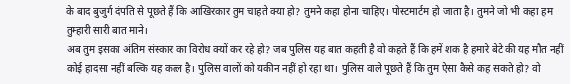के बाद बुजुर्ग दंपति से पूछते हैं कि आखिरकार तुम चाहते क्या हो? तुमने कहा होना चाहिए। पोस्टमार्टम हो जाता है। तुमने जो भी कहा हम तुम्हारी सारी बात माने।
अब तुम इसका अंतिम संस्कार का विरोध क्यों कर रहे हो? जब पुलिस यह बात कहती है वो कहते हैं कि हमें शक है हमारे बेटे की यह मौत नहीं कोई हादसा नहीं बल्कि यह कत्ल है। पुलिस वालों को यकीन नहीं हो रहा था। पुलिस वाले पूछते हैं कि तुम ऐसा कैसे कह सकते हो? वो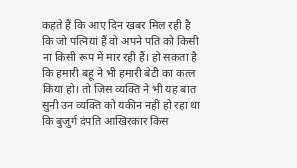कहते हैं कि आए दिन खबर मिल रही है कि जो पत्नियां हैं वो अपने पति को किसी ना किसी रूप में मार रही हैं। हो सकता है कि हमारी बहू ने भी हमारी बेटी का कत्ल किया हो। तो जिस व्यक्ति ने भी यह बात सुनी उन व्यक्ति को यकीन नहीं हो रहा था कि बुजुर्ग दंपति आखिरकार किस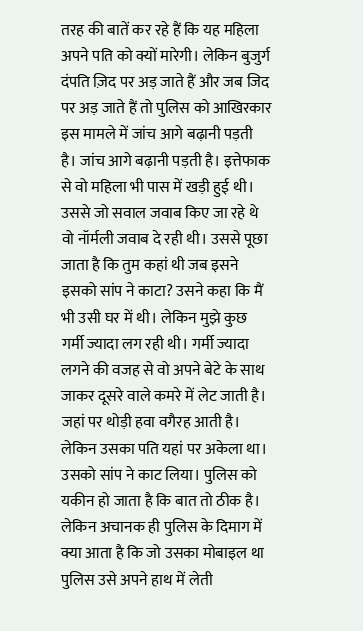तरह की बातें कर रहे हैं कि यह महिला अपने पति को क्यों मारेगी। लेकिन बुजुर्ग दंपति ज़िद पर अड़ जाते हैं और जब जिद पर अड़ जाते हैं तो पुलिस को आखिरकार इस मामले में जांच आगे बढ़ानी पड़ती है। जांच आगे बढ़ानी पड़ती है। इत्तेफाक से वो महिला भी पास में खड़ी हुई थी।
उससे जो सवाल जवाब किए जा रहे थे वो नॉर्मली जवाब दे रही थी। उससे पूछा जाता है कि तुम कहां थी जब इसने इसको सांप ने काटा? उसने कहा कि मैं भी उसी घर में थी। लेकिन मुझे कुछ गर्मी ज्यादा लग रही थी। गर्मी ज्यादा लगने की वजह से वो अपने बेटे के साथ जाकर दूसरे वाले कमरे में लेट जाती है। जहां पर थोड़ी हवा वगैरह आती है। लेकिन उसका पति यहां पर अकेला था। उसको सांप ने काट लिया। पुलिस को यकीन हो जाता है कि बात तो ठीक है। लेकिन अचानक ही पुलिस के दिमाग में क्या आता है कि जो उसका मोबाइल था पुलिस उसे अपने हाथ में लेती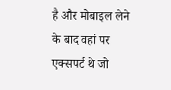है और मोबाइल लेने के बाद वहां पर एक्सपर्ट थे जो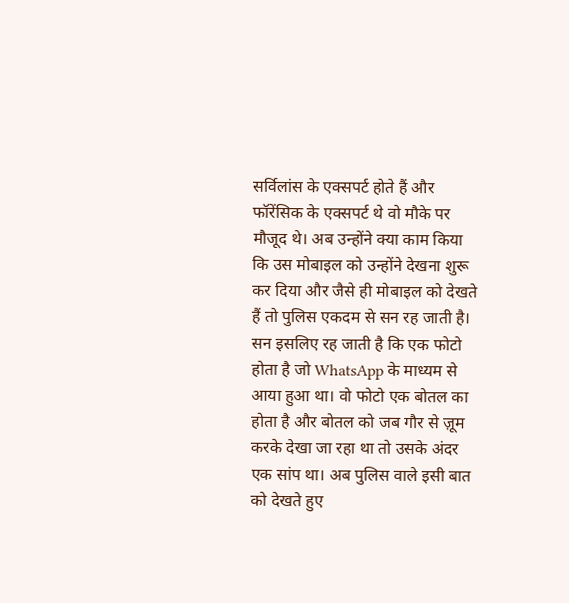सर्विलांस के एक्सपर्ट होते हैं और फॉरेंसिक के एक्सपर्ट थे वो मौके पर मौजूद थे। अब उन्होंने क्या काम किया कि उस मोबाइल को उन्होंने देखना शुरू कर दिया और जैसे ही मोबाइल को देखते हैं तो पुलिस एकदम से सन रह जाती है।
सन इसलिए रह जाती है कि एक फोटो होता है जो WhatsApp के माध्यम से आया हुआ था। वो फोटो एक बोतल का होता है और बोतल को जब गौर से ज़ूम करके देखा जा रहा था तो उसके अंदर एक सांप था। अब पुलिस वाले इसी बात को देखते हुए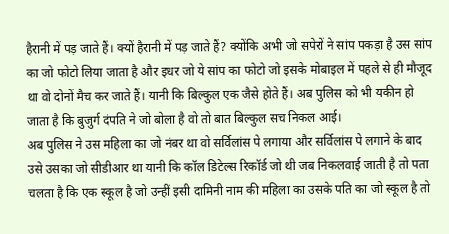हैरानी में पड़ जाते हैं। क्यों हैरानी में पड़ जाते हैं? क्योंकि अभी जो सपेरों ने सांप पकड़ा है उस सांप का जो फोटो लिया जाता है और इधर जो ये सांप का फोटो जो इसके मोबाइल में पहले से ही मौजूद था वो दोनों मैच कर जाते हैं। यानी कि बिल्कुल एक जैसे होते हैं। अब पुलिस को भी यकीन हो जाता है कि बुजुर्ग दंपति ने जो बोला है वो तो बात बिल्कुल सच निकल आई।
अब पुलिस ने उस महिला का जो नंबर था वो सर्विलांस पे लगाया और सर्विलांस पे लगाने के बाद उसे उसका जो सीडीआर था यानी कि कॉल डिटेल्स रिकॉर्ड जो थी जब निकलवाई जाती है तो पता चलता है कि एक स्कूल है जो उन्हीं इसी दामिनी नाम की महिला का उसके पति का जो स्कूल है तो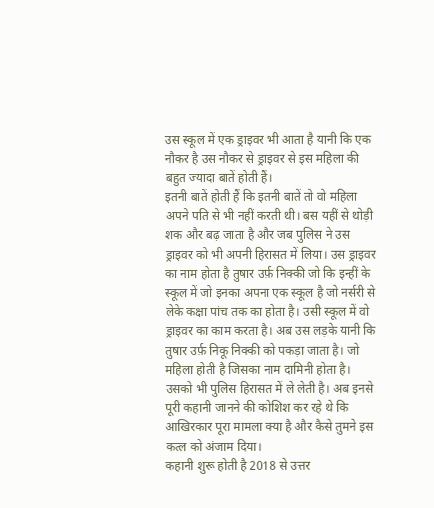उस स्कूल में एक ड्राइवर भी आता है यानी कि एक नौकर है उस नौकर से ड्राइवर से इस महिला की बहुत ज्यादा बातें होती हैं।
इतनी बातें होती हैं कि इतनी बातें तो वो महिला अपने पति से भी नहीं करती थी। बस यहीं से थोड़ी शक और बढ़ जाता है और जब पुलिस ने उस ड्राइवर को भी अपनी हिरासत में लिया। उस ड्राइवर का नाम होता है तुषार उर्फ़ निक्की जो कि इन्हीं के स्कूल में जो इनका अपना एक स्कूल है जो नर्सरी से लेके कक्षा पांच तक का होता है। उसी स्कूल में वो ड्राइवर का काम करता है। अब उस लड़के यानी कि तुषार उर्फ़ निकू निक्की को पकड़ा जाता है। जो महिला होती है जिसका नाम दामिनी होता है। उसको भी पुलिस हिरासत में ले लेती है। अब इनसे पूरी कहानी जानने की कोशिश कर रहे थे कि आखिरकार पूरा मामला क्या है और कैसे तुमने इस कत्ल को अंजाम दिया।
कहानी शुरू होती है 2018 से उत्तर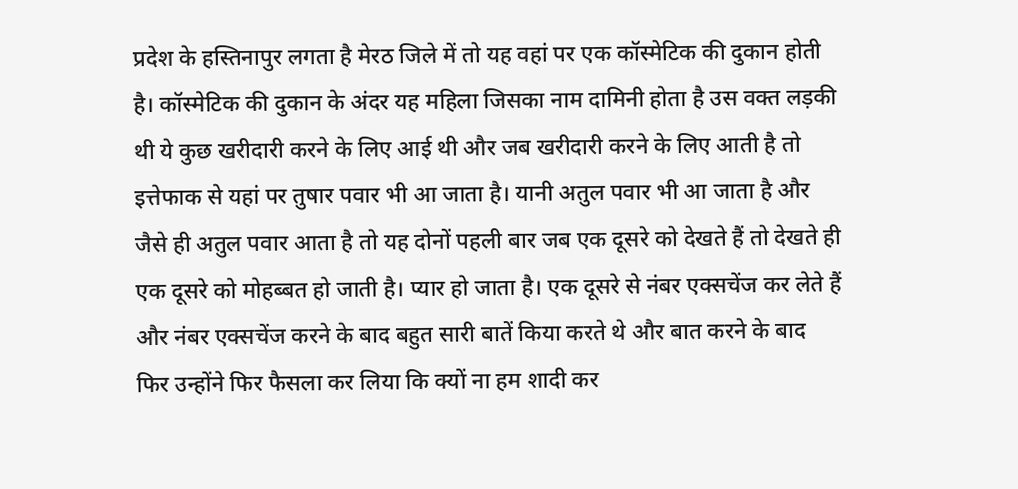प्रदेश के हस्तिनापुर लगता है मेरठ जिले में तो यह वहां पर एक कॉस्मेटिक की दुकान होती है। कॉस्मेटिक की दुकान के अंदर यह महिला जिसका नाम दामिनी होता है उस वक्त लड़की थी ये कुछ खरीदारी करने के लिए आई थी और जब खरीदारी करने के लिए आती है तो इत्तेफाक से यहां पर तुषार पवार भी आ जाता है। यानी अतुल पवार भी आ जाता है और जैसे ही अतुल पवार आता है तो यह दोनों पहली बार जब एक दूसरे को देखते हैं तो देखते ही एक दूसरे को मोहब्बत हो जाती है। प्यार हो जाता है। एक दूसरे से नंबर एक्सचेंज कर लेते हैं और नंबर एक्सचेंज करने के बाद बहुत सारी बातें किया करते थे और बात करने के बाद फिर उन्होंने फिर फैसला कर लिया कि क्यों ना हम शादी कर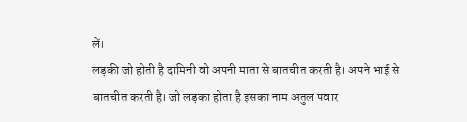लें।
लड़की जो होती है दामिनी वो अपनी माता से बातचीत करती है। अपने भाई से बातचीत करती है। जो लड़का होता है इसका नाम अतुल पवार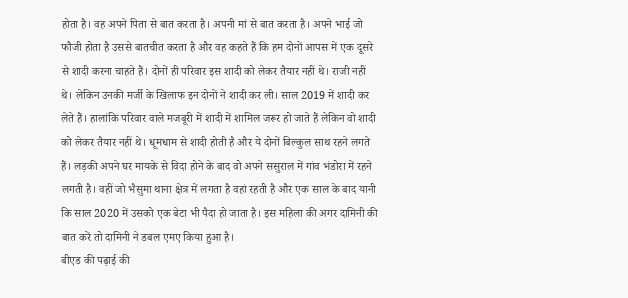होता है। वह अपने पिता से बात करता है। अपनी मां से बात करता है। अपने भाई जो फौजी होता है उससे बातचीत करता है और वह कहते हैं कि हम दोनों आपस में एक दूसरे से शादी करना चाहते हैं। दोनों ही परिवार इस शादी को लेकर तैयार नहीं थे। राजी नहीं थे। लेकिन उनकी मर्जी के खिलाफ इन दोनों ने शादी कर ली। साल 2019 में शादी कर लेते हैं। हालांकि परिवार वाले मजबूरी में शादी में शामिल जरूर हो जाते हैं लेकिन वो शादी को लेकर तैयार नहीं थे। धूमधाम से शादी होती है और ये दोनों बिल्कुल साथ रहने लगते हैं। लड़की अपने घर मायके से विदा होने के बाद वो अपने ससुराल में गांव भंडोरा में रहने लगती है। वहीं जो भैसुमा थाना क्षेत्र में लगता है वहां रहती है और एक साल के बाद यानी कि साल 2020 में उसको एक बेटा भी पैदा हो जाता है। इस महिला की अगर दामिनी की बात करें तो दामिनी ने डबल एमए किया हुआ है।
बीएड की पढ़ाई की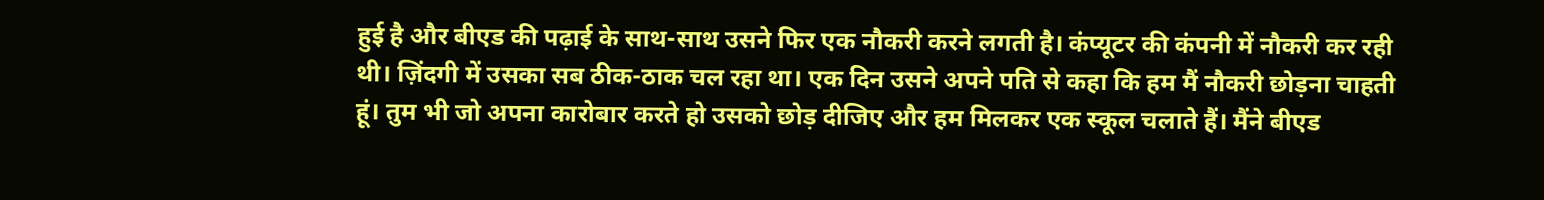हुई है और बीएड की पढ़ाई के साथ-साथ उसने फिर एक नौकरी करने लगती है। कंप्यूटर की कंपनी में नौकरी कर रही थी। ज़िंदगी में उसका सब ठीक-ठाक चल रहा था। एक दिन उसने अपने पति से कहा कि हम मैं नौकरी छोड़ना चाहती हूं। तुम भी जो अपना कारोबार करते हो उसको छोड़ दीजिए और हम मिलकर एक स्कूल चलाते हैं। मैंने बीएड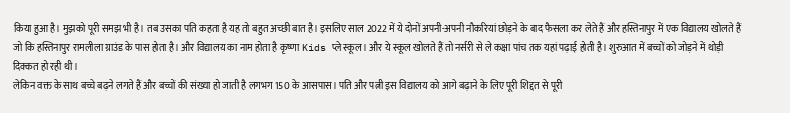किया हुआ है। मुझको पूरी समझ भी है। तब उसका पति कहता है यह तो बहुत अच्छी बात है। इसलिए साल 2022 में ये दोनों अपनी-अपनी नौकरियां छोड़ने के बाद फैसला कर लेते हैं और हस्तिनापुर में एक विद्यालय खोलते हैं जो कि हस्तिनापुर रामलीला ग्राउंड के पास होता है। और विद्यालय का नाम होता है कृष्णा Kids प्ले स्कूल। और ये स्कूल खोलते हैं तो नर्सरी से ले कक्षा पांच तक यहां पढ़ाई होती है। शुरुआत में बच्चों को जोड़ने में थोड़ी दिक्कत हो रही थी।
लेकिन वक्त के साथ बच्चे बढ़ने लगते हैं और बच्चों की संख्या हो जाती है लगभग 150 के आसपास। पति और पत्नी इस विद्यालय को आगे बढ़ाने के लिए पूरी शिद्दत से पूरी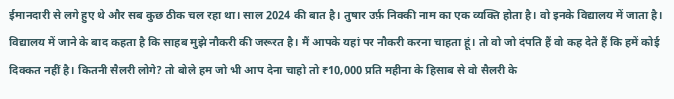ईमानदारी से लगे हुए थे और सब कुछ ठीक चल रहा था। साल 2024 की बात है। तुषार उर्फ़ निक्की नाम का एक व्यक्ति होता है। वो इनके विद्यालय में जाता है। विद्यालय में जाने के बाद कहता है कि साहब मुझे नौकरी की जरूरत है। मैं आपके यहां पर नौकरी करना चाहता हूं। तो वो जो दंपति हैं वो कह देते हैं कि हमें कोई दिक्कत नहीं है। कितनी सैलरी लोगे? तो बोले हम जो भी आप देना चाहो तो ₹10,000 प्रति महीना के हिसाब से वो सैलरी के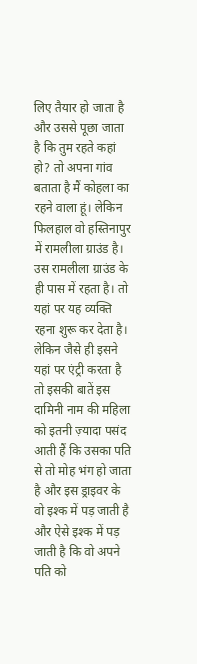लिए तैयार हो जाता है और उससे पूछा जाता है कि तुम रहते कहां हो? तो अपना गांव बताता है मैं कोहला का रहने वाला हूं। लेकिन फिलहाल वो हस्तिनापुर में रामलीला ग्राउंड है। उस रामलीला ग्राउंड के ही पास में रहता है। तो यहां पर यह व्यक्ति रहना शुरू कर देता है। लेकिन जैसे ही इसने यहां पर एंट्री करता है तो इसकी बातें इस दामिनी नाम की महिला को इतनी ज़्यादा पसंद आती हैं कि उसका पति से तो मोह भंग हो जाता है और इस ड्राइवर के वो इश्क में पड़ जाती है और ऐसे इश्क में पड़ जाती है कि वो अपने पति को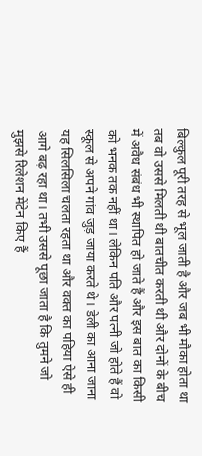बिल्कुल पूरी तरह से भूल जाती है और जब भी मौका होता था तब वो उससे मिलती थी बातचीत करती थी और दोनों के बीच में अवैध संबंध भी स्थापित हो जाते हैं और इस बात का किसी को भनक तक नहीं था। लेकिन पति और पत्नी जो होते हैं वो स्कूल से अपने गांव जुड़ जाया करते थे। डेली का आना जाना यह सिलसिला चलता रहता था और वक्त का पहिया ऐसे ही आगे बढ़ रहा था। तभी उससे पूछा जाता है कि तुमने जो मुझसे रिलेशन मेंटेन किए हैं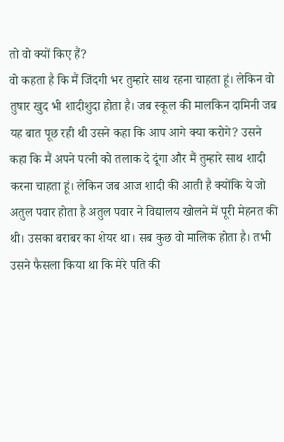तो वो क्यों किए हैं?
वो कहता है कि मैं जिंदगी भर तुम्हारे साथ रहना चाहता हूं। लेकिन वो तुषार खुद भी शादीशुदा होता है। जब स्कूल की मालकिन दामिनी जब यह बात पूछ रही थी उसने कहा कि आप आगे क्या करोगे? उसने कहा कि मैं अपने पत्नी को तलाक दे दूंगा और मैं तुम्हारे साथ शादी करना चाहता हूं। लेकिन जब आज शादी की आती है क्योंकि ये जो अतुल पवार होता है अतुल पवार ने विद्यालय खोलने में पूरी मेहनत की थी। उसका बराबर का शेयर था। सब कुछ वो मालिक होता है। तभी उसने फैसला किया था कि मेरे पति की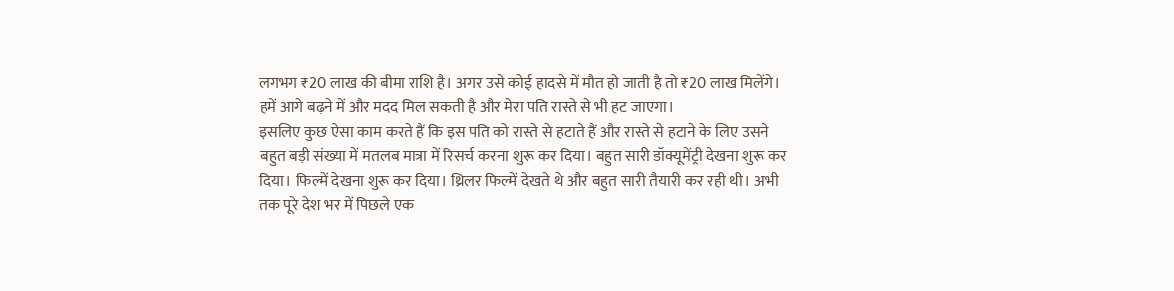लगभग ₹20 लाख की बीमा राशि है। अगर उसे कोई हादसे में मौत हो जाती है तो ₹20 लाख मिलेंगे। हमें आगे बढ़ने में और मदद मिल सकती है और मेरा पति रास्ते से भी हट जाएगा।
इसलिए कुछ ऐसा काम करते हैं कि इस पति को रास्ते से हटाते हैं और रास्ते से हटाने के लिए उसने बहुत बड़ी संख्या में मतलब मात्रा में रिसर्च करना शुरू कर दिया। बहुत सारी डॉक्यूमेंट्री देखना शुरू कर दिया। फिल्में देखना शुरू कर दिया। थ्रिलर फिल्में देखते थे और बहुत सारी तैयारी कर रही थी। अभी तक पूरे देश भर में पिछले एक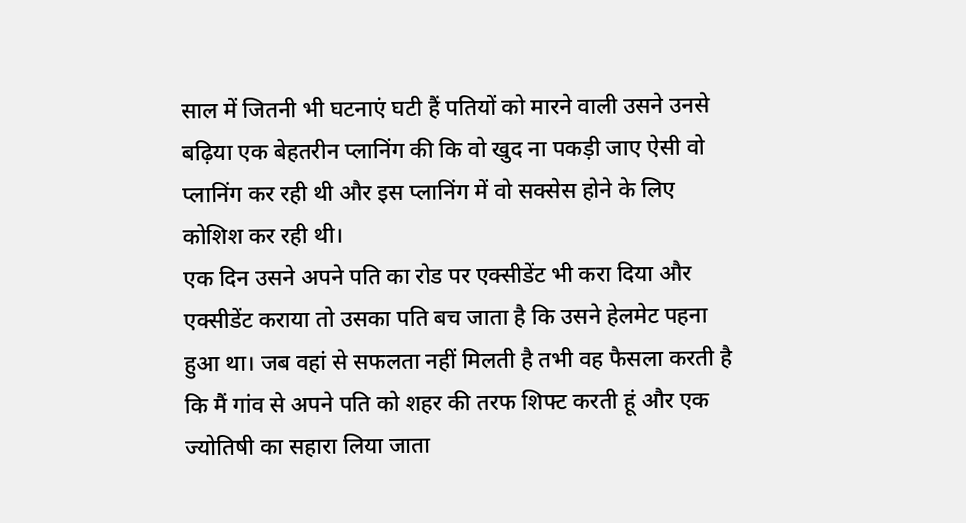साल में जितनी भी घटनाएं घटी हैं पतियों को मारने वाली उसने उनसे बढ़िया एक बेहतरीन प्लानिंग की कि वो खुद ना पकड़ी जाए ऐसी वो प्लानिंग कर रही थी और इस प्लानिंग में वो सक्सेस होने के लिए कोशिश कर रही थी।
एक दिन उसने अपने पति का रोड पर एक्सीडेंट भी करा दिया और एक्सीडेंट कराया तो उसका पति बच जाता है कि उसने हेलमेट पहना हुआ था। जब वहां से सफलता नहीं मिलती है तभी वह फैसला करती है कि मैं गांव से अपने पति को शहर की तरफ शिफ्ट करती हूं और एक ज्योतिषी का सहारा लिया जाता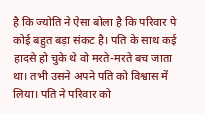है कि ज्योति ने ऐसा बोला है कि परिवार पे कोई बहुत बड़ा संकट है। पति के साथ कई हादसे हो चुके थे वो मरते-मरते बच जाता था। तभी उसने अपने पति को विश्वास में लिया। पति ने परिवार को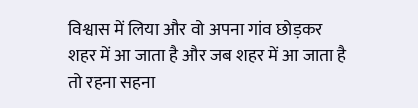विश्वास में लिया और वो अपना गांव छोड़कर शहर में आ जाता है और जब शहर में आ जाता है तो रहना सहना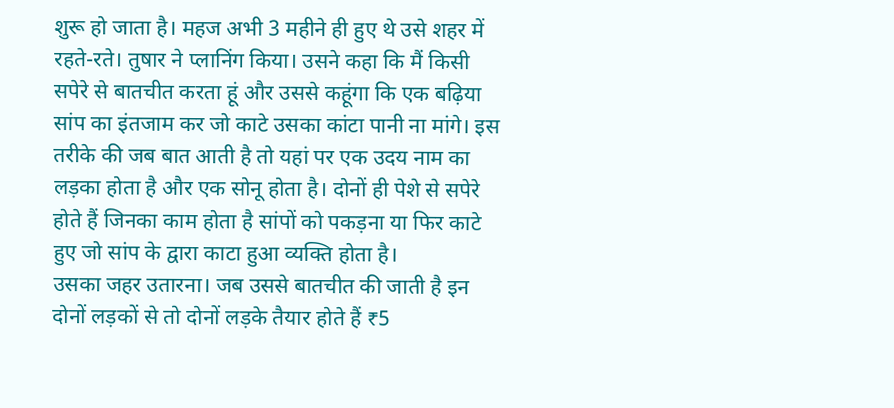शुरू हो जाता है। महज अभी 3 महीने ही हुए थे उसे शहर में रहते-रते। तुषार ने प्लानिंग किया। उसने कहा कि मैं किसी सपेरे से बातचीत करता हूं और उससे कहूंगा कि एक बढ़िया सांप का इंतजाम कर जो काटे उसका कांटा पानी ना मांगे। इस तरीके की जब बात आती है तो यहां पर एक उदय नाम का लड़का होता है और एक सोनू होता है। दोनों ही पेशे से सपेरे होते हैं जिनका काम होता है सांपों को पकड़ना या फिर काटे हुए जो सांप के द्वारा काटा हुआ व्यक्ति होता है।
उसका जहर उतारना। जब उससे बातचीत की जाती है इन दोनों लड़कों से तो दोनों लड़के तैयार होते हैं ₹5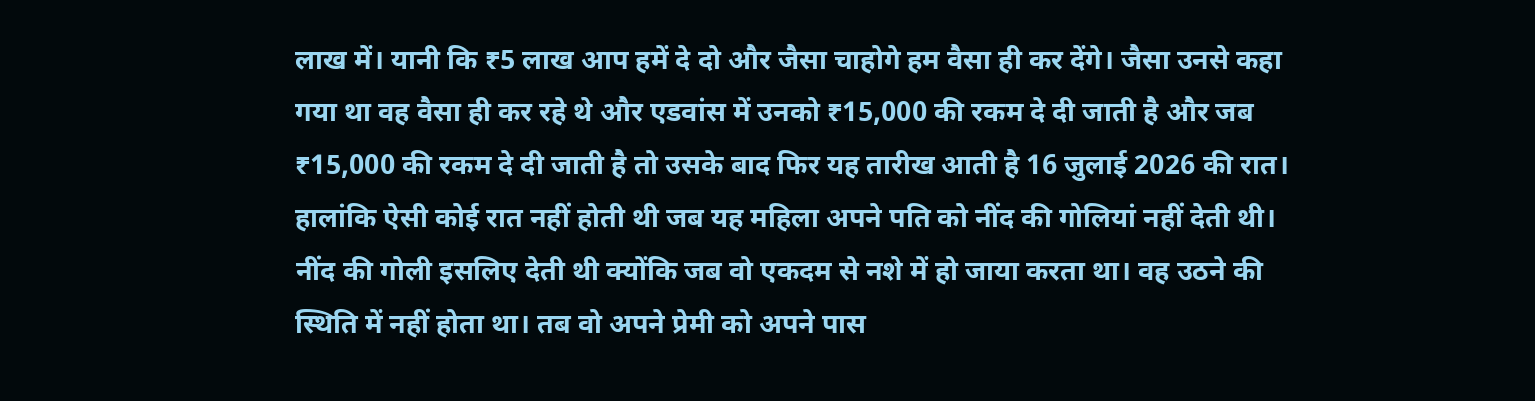लाख में। यानी कि ₹5 लाख आप हमें दे दो और जैसा चाहोगे हम वैसा ही कर देंगे। जैसा उनसे कहा गया था वह वैसा ही कर रहे थे और एडवांस में उनको ₹15,000 की रकम दे दी जाती है और जब ₹15,000 की रकम दे दी जाती है तो उसके बाद फिर यह तारीख आती है 16 जुलाई 2026 की रात। हालांकि ऐसी कोई रात नहीं होती थी जब यह महिला अपने पति को नींद की गोलियां नहीं देती थी। नींद की गोली इसलिए देती थी क्योंकि जब वो एकदम से नशे में हो जाया करता था। वह उठने की स्थिति में नहीं होता था। तब वो अपने प्रेमी को अपने पास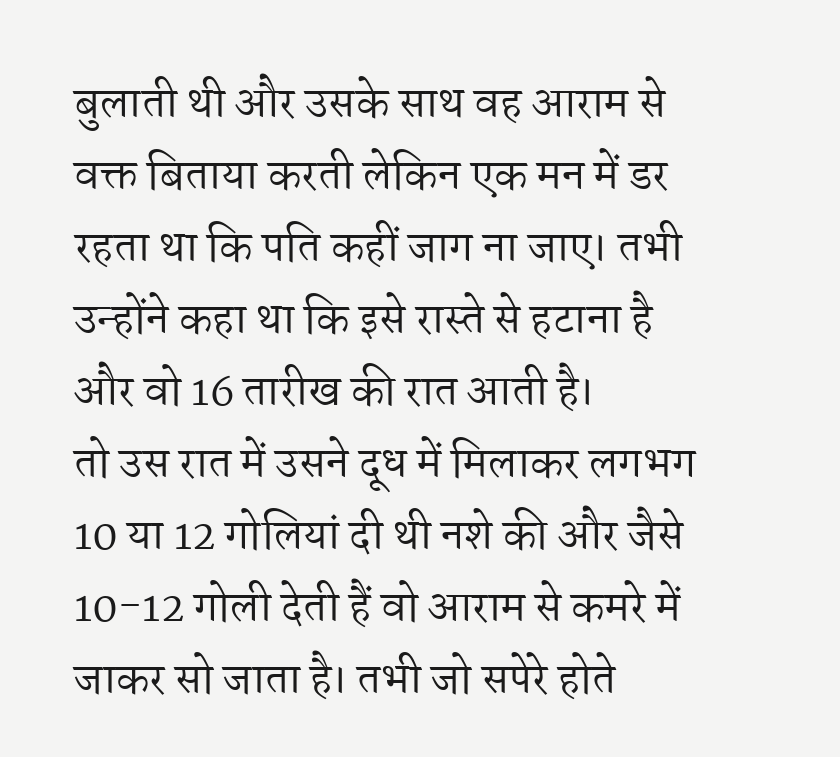बुलाती थी और उसके साथ वह आराम से वक्त बिताया करती लेकिन एक मन में डर रहता था कि पति कहीं जाग ना जाए। तभी उन्होंने कहा था कि इसे रास्ते से हटाना है और वो 16 तारीख की रात आती है।
तो उस रात में उसने दूध में मिलाकर लगभग 10 या 12 गोलियां दी थी नशे की और जैसे 10-12 गोली देती हैं वो आराम से कमरे में जाकर सो जाता है। तभी जो सपेरे होते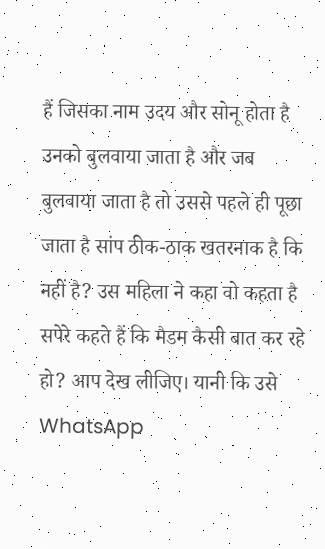हैं जिसका नाम उदय और सोनू होता है उनको बुलवाया जाता है और जब बुलवाया जाता है तो उससे पहले ही पूछा जाता है सांप ठीक-ठाक खतरनाक है कि नहीं है? उस महिला ने कहा वो कहता है सपेरे कहते हैं कि मैडम कैसी बात कर रहे हो? आप देख लीजिए। यानी कि उसे WhatsApp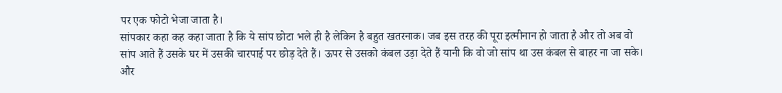पर एक फोटो भेजा जाता है।
सांपकार कहा कह कहा जाता है कि ये सांप छोटा भले ही है लेकिन है बहुत खतरनाक। जब इस तरह की पूरा इत्मीनान हो जाता है और तो अब वो सांप आते हैं उसके घर में उसकी चारपाई पर छोड़ देते हैं। ऊपर से उसको कंबल उड़ा देते हैं यानी कि वो जो सांप था उस कंबल से बाहर ना जा सके। और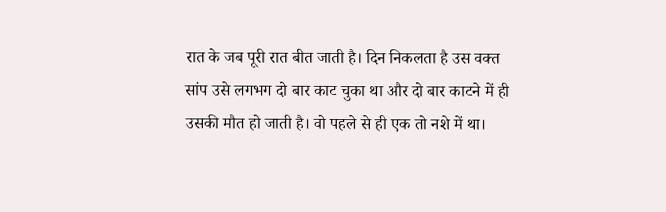रात के जब पूरी रात बीत जाती है। दिन निकलता है उस वक्त सांप उसे लगभग दो बार काट चुका था और दो बार काटने में ही उसकी मौत हो जाती है। वो पहले से ही एक तो नशे में था।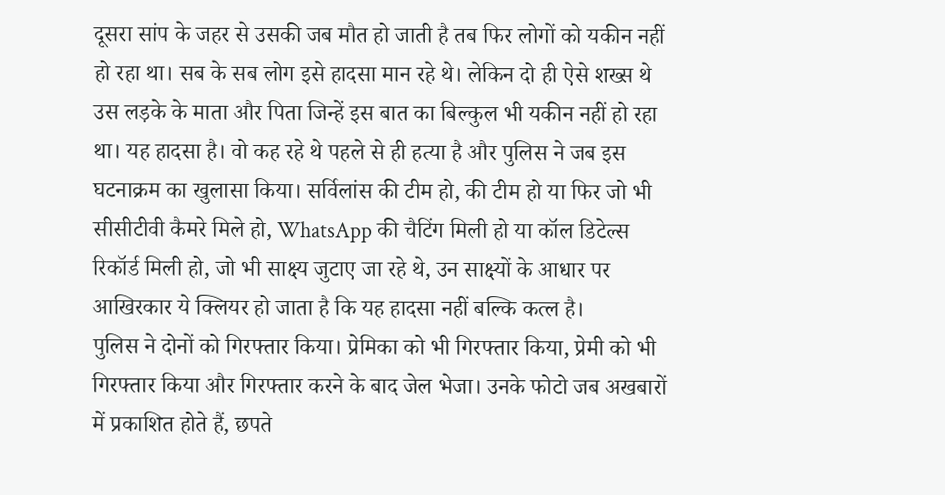दूसरा सांप के जहर से उसकी जब मौत हो जाती है तब फिर लोगों को यकीन नहीं हो रहा था। सब के सब लोग इसे हादसा मान रहे थे। लेकिन दो ही ऐसे शख्स थे उस लड़के के माता और पिता जिन्हें इस बात का बिल्कुल भी यकीन नहीं हो रहा था। यह हादसा है। वो कह रहे थे पहले से ही हत्या है और पुलिस ने जब इस घटनाक्रम का खुलासा किया। सर्विलांस की टीम हो, की टीम हो या फिर जो भी सीसीटीवी कैमरे मिले हो, WhatsApp की चैटिंग मिली हो या कॉल डिटेल्स रिकॉर्ड मिली हो, जो भी साक्ष्य जुटाए जा रहे थे, उन साक्ष्यों के आधार पर आखिरकार ये क्लियर हो जाता है कि यह हादसा नहीं बल्कि कत्ल है।
पुलिस ने दोनों को गिरफ्तार किया। प्रेमिका को भी गिरफ्तार किया, प्रेमी को भी गिरफ्तार किया और गिरफ्तार करने के बाद जेल भेजा। उनके फोटो जब अखबारों में प्रकाशित होते हैं, छपते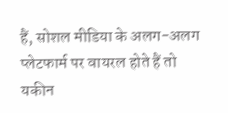हैं, सोशल मीडिया के अलग-अलग प्लेटफार्म पर वायरल होते हैं तो यकीन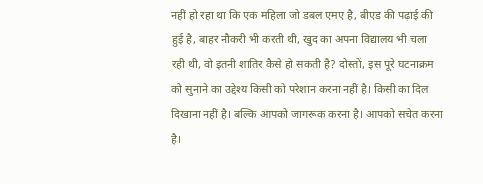नहीं हो रहा था कि एक महिला जो डबल एमए है, बीएड की पढ़ाई की हुई है, बाहर नौकरी भी करती थी, खुद का अपना विद्यालय भी चला रही थी, वो इतनी शातिर कैसे हो सकती है? दोस्तों, इस पूरे घटनाक्रम को सुनाने का उद्देश्य किसी को परेशान करना नहीं है। किसी का दिल दिखाना नहीं है। बल्कि आपको जागरूक करना है। आपको सचेत करना है।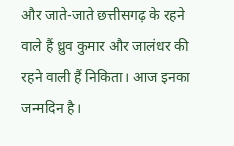और जाते-जाते छत्तीसगढ़ के रहने वाले हैं ध्रुव कुमार और जालंधर की रहने वाली हैं निकिता। आज इनका जन्मदिन है।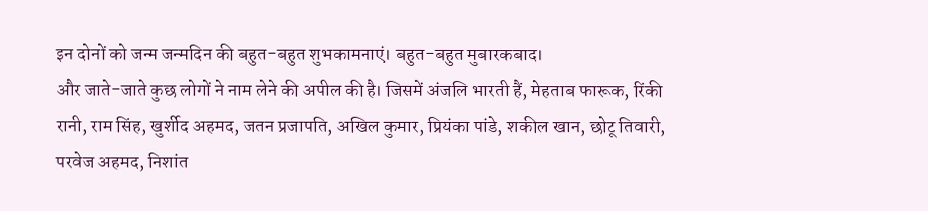इन दोनों को जन्म जन्मदिन की बहुत-बहुत शुभकामनाएं। बहुत-बहुत मुबारकबाद।
और जाते-जाते कुछ लोगों ने नाम लेने की अपील की है। जिसमें अंजलि भारती हैं, मेहताब फारूक, रिंकी रानी, राम सिंह, खुर्शीद अहमद, जतन प्रजापति, अखिल कुमार, प्रियंका पांडे, शकील खान, छोटू तिवारी, परवेज अहमद, निशांत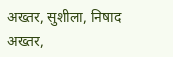अख्तर, सुशीला, निषाद अख्तर,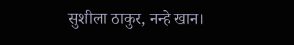सुशीला ठाकुर, नन्हे खान।